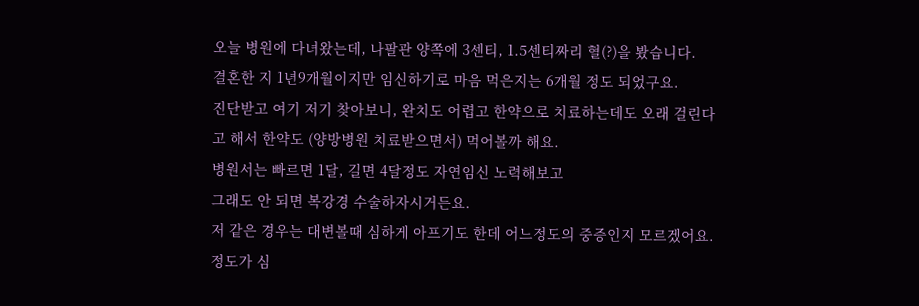오늘 병원에 다녀왔는데, 나팔관 양쪽에 3센티, 1.5센티짜리 혈(?)을 봤습니다.
결혼한 지 1년9개월이지만 임신하기로 마음 먹은지는 6개월 정도 되었구요.
진단받고 여기 저기 찾아보니, 완치도 어렵고 한약으로 치료하는데도 오래 걸린다고 해서 한약도 (양방병원 치료받으면서) 먹어볼까 해요.
병원서는 빠르면 1달, 길면 4달정도 자연임신 노력해보고
그래도 안 되면 복강경 수술하자시거든요.
저 같은 경우는 대변볼때 심하게 아프기도 한데 어느정도의 중증인지 모르겠어요.
정도가 심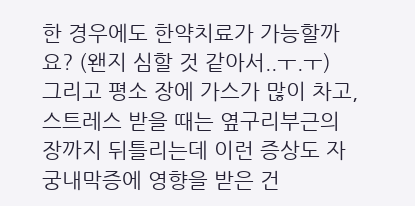한 경우에도 한약치료가 가능할까요? (왠지 심할 것 같아서..ㅜ.ㅜ)
그리고 평소 장에 가스가 많이 차고, 스트레스 받을 때는 옆구리부근의 장까지 뒤틀리는데 이런 증상도 자궁내막증에 영향을 받은 건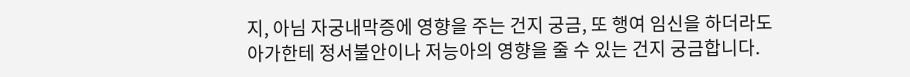지, 아님 자궁내막증에 영향을 주는 건지 궁금, 또 행여 임신을 하더라도 아가한테 정서불안이나 저능아의 영향을 줄 수 있는 건지 궁금합니다.